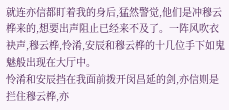就连亦信都盯着我的身后,猛然警觉,他们是冲穆云桦来的,想要出声阻止已经来不及了。一阵风吹衣袂声,穆云桦,怜淆,安辰和穆云桦的十几位手下如鬼魅般出现在大厅中。
怜淆和安辰挡在我面前拨开闵昌延的剑,亦信则是拦住穆云桦,亦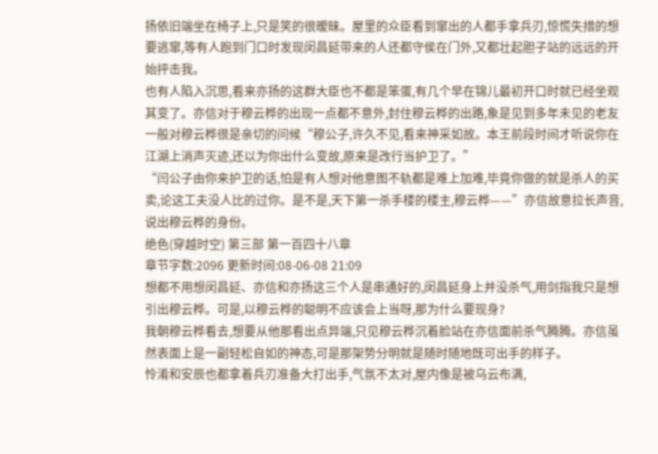扬依旧端坐在椅子上,只是笑的很暧昧。屋里的众臣看到窜出的人都手拿兵刃,惊慌失措的想要逃窜,等有人跑到门口时发现闵昌延带来的人还都守侯在门外,又都壮起胆子站的远远的开始抨击我。
也有人陷入沉思,看来亦扬的这群大臣也不都是笨蛋,有几个早在锦儿最初开口时就已经坐观其变了。亦信对于穆云桦的出现一点都不意外,封住穆云桦的出路,象是见到多年未见的老友一般对穆云桦很是亲切的问候“穆公子,许久不见,看来神采如故。本王前段时间才听说你在江湖上消声灭迹,还以为你出什么变故,原来是改行当护卫了。”
“闫公子由你来护卫的话,怕是有人想对他意图不轨都是难上加难,毕竟你做的就是杀人的买卖,论这工夫没人比的过你。是不是,天下第一杀手楼的楼主,穆云桦——”亦信故意拉长声音,说出穆云桦的身份。
绝色(穿越时空) 第三部 第一百四十八章
章节字数:2096 更新时间:08-06-08 21:09
想都不用想闵昌延、亦信和亦扬这三个人是串通好的,闵昌延身上并没杀气,用剑指我只是想引出穆云桦。可是,以穆云桦的聪明不应该会上当呀,那为什么要现身?
我朝穆云桦看去,想要从他那看出点异端,只见穆云桦沉着脸站在亦信面前杀气腾腾。亦信虽然表面上是一副轻松自如的神态,可是那架势分明就是随时随地既可出手的样子。
怜淆和安辰也都拿着兵刃准备大打出手,气氛不太对,屋内像是被乌云布满,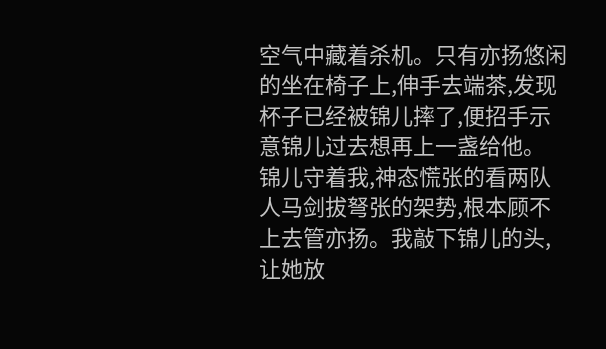空气中藏着杀机。只有亦扬悠闲的坐在椅子上,伸手去端茶,发现杯子已经被锦儿摔了,便招手示意锦儿过去想再上一盏给他。
锦儿守着我,神态慌张的看两队人马剑拔弩张的架势,根本顾不上去管亦扬。我敲下锦儿的头,让她放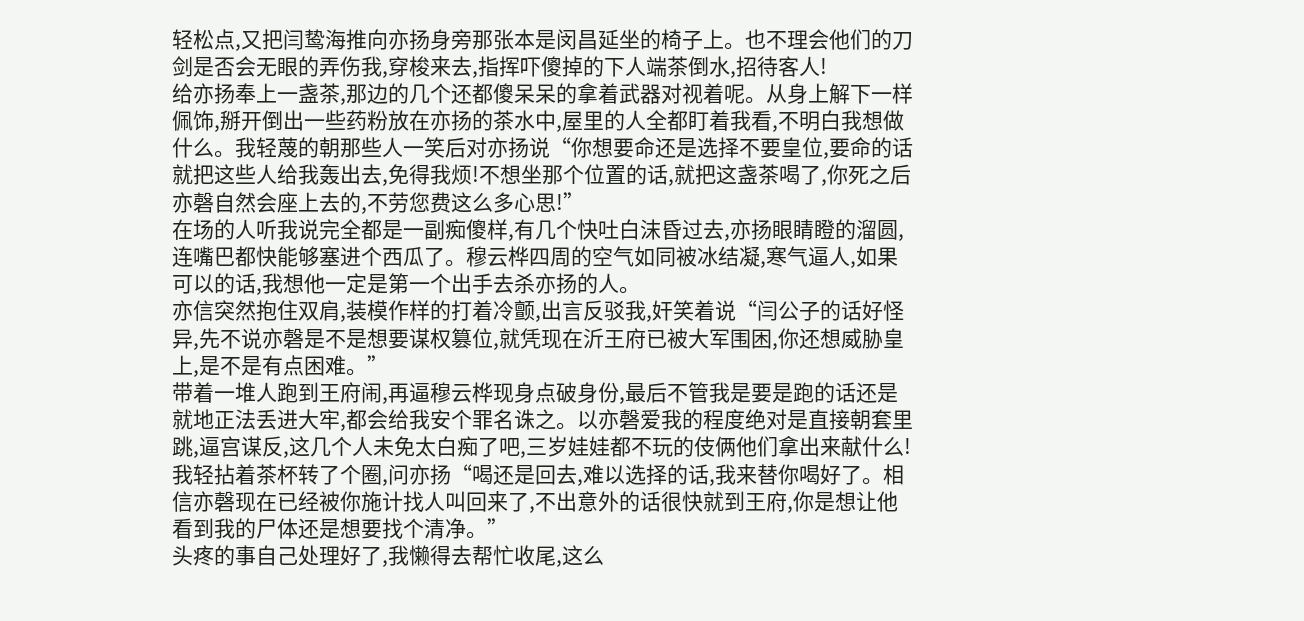轻松点,又把闫鸷海推向亦扬身旁那张本是闵昌延坐的椅子上。也不理会他们的刀剑是否会无眼的弄伤我,穿梭来去,指挥吓傻掉的下人端茶倒水,招待客人!
给亦扬奉上一盏茶,那边的几个还都傻呆呆的拿着武器对视着呢。从身上解下一样佩饰,掰开倒出一些药粉放在亦扬的茶水中,屋里的人全都盯着我看,不明白我想做什么。我轻蔑的朝那些人一笑后对亦扬说“你想要命还是选择不要皇位,要命的话就把这些人给我轰出去,免得我烦!不想坐那个位置的话,就把这盏茶喝了,你死之后亦磬自然会座上去的,不劳您费这么多心思!”
在场的人听我说完全都是一副痴傻样,有几个快吐白沫昏过去,亦扬眼睛瞪的溜圆,连嘴巴都快能够塞进个西瓜了。穆云桦四周的空气如同被冰结凝,寒气逼人,如果可以的话,我想他一定是第一个出手去杀亦扬的人。
亦信突然抱住双肩,装模作样的打着冷颤,出言反驳我,奸笑着说“闫公子的话好怪异,先不说亦磬是不是想要谋权篡位,就凭现在沂王府已被大军围困,你还想威胁皇上,是不是有点困难。”
带着一堆人跑到王府闹,再逼穆云桦现身点破身份,最后不管我是要是跑的话还是就地正法丢进大牢,都会给我安个罪名诛之。以亦磬爱我的程度绝对是直接朝套里跳,逼宫谋反,这几个人未免太白痴了吧,三岁娃娃都不玩的伎俩他们拿出来献什么!
我轻拈着茶杯转了个圈,问亦扬“喝还是回去,难以选择的话,我来替你喝好了。相信亦磬现在已经被你施计找人叫回来了,不出意外的话很快就到王府,你是想让他看到我的尸体还是想要找个清净。”
头疼的事自己处理好了,我懒得去帮忙收尾,这么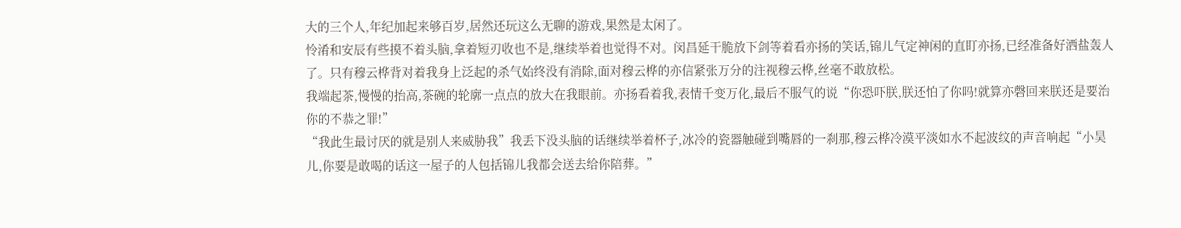大的三个人,年纪加起来够百岁,居然还玩这么无聊的游戏,果然是太闲了。
怜淆和安辰有些摸不着头脑,拿着短刃收也不是,继续举着也觉得不对。闵昌延干脆放下剑等着看亦扬的笑话,锦儿气定神闲的直盯亦扬,已经准备好洒盐轰人了。只有穆云桦背对着我身上泛起的杀气始终没有消除,面对穆云桦的亦信紧张万分的注视穆云桦,丝毫不敢放松。
我端起茶,慢慢的抬高,茶碗的轮廓一点点的放大在我眼前。亦扬看着我,表情千变万化,最后不服气的说“你恐吓朕,朕还怕了你吗!就算亦磬回来朕还是要治你的不恭之罪!”
“我此生最讨厌的就是别人来威胁我”我丢下没头脑的话继续举着杯子,冰冷的瓷器触碰到嘴唇的一刹那,穆云桦冷漠平淡如水不起波纹的声音响起“小昊儿,你要是敢喝的话这一屋子的人包括锦儿我都会送去给你陪葬。”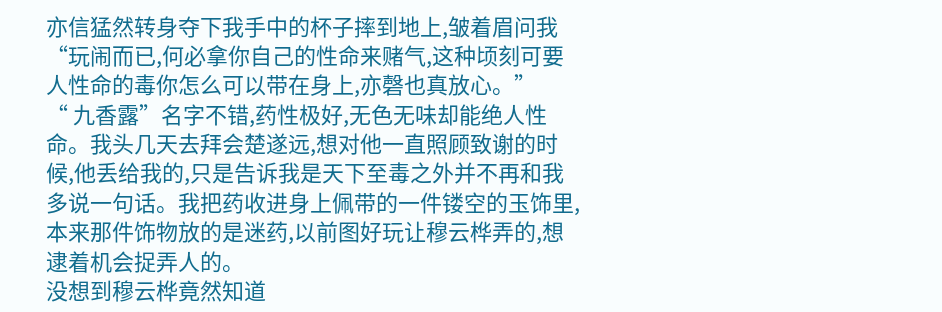亦信猛然转身夺下我手中的杯子摔到地上,皱着眉问我“玩闹而已,何必拿你自己的性命来赌气,这种顷刻可要人性命的毒你怎么可以带在身上,亦磬也真放心。”
“ 九香露”名字不错,药性极好,无色无味却能绝人性命。我头几天去拜会楚遂远,想对他一直照顾致谢的时候,他丢给我的,只是告诉我是天下至毒之外并不再和我多说一句话。我把药收进身上佩带的一件镂空的玉饰里,本来那件饰物放的是迷药,以前图好玩让穆云桦弄的,想逮着机会捉弄人的。
没想到穆云桦竟然知道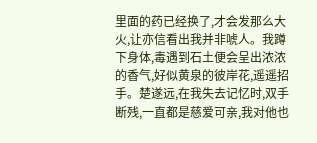里面的药已经换了,才会发那么大火,让亦信看出我并非唬人。我蹲下身体,毒遇到石土便会呈出浓浓的香气,好似黄泉的彼岸花,遥遥招手。楚遂远,在我失去记忆时,双手断残,一直都是慈爱可亲,我对他也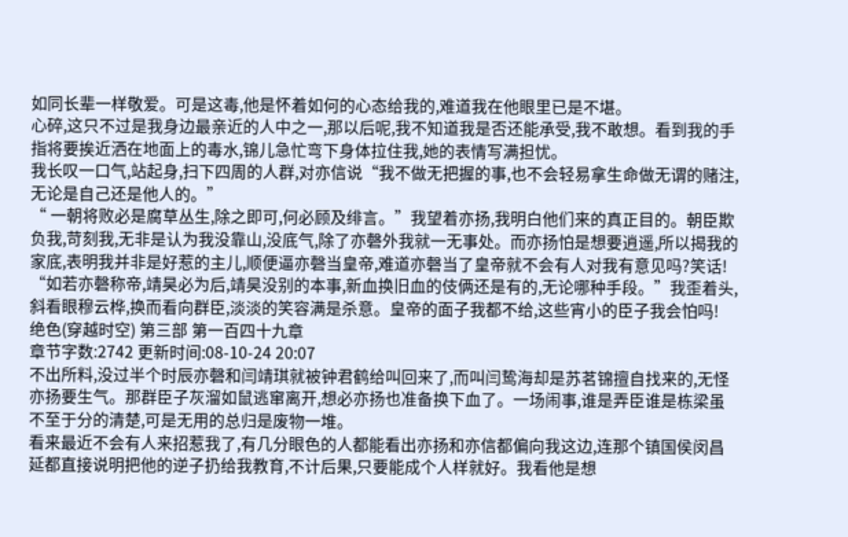如同长辈一样敬爱。可是这毒,他是怀着如何的心态给我的,难道我在他眼里已是不堪。
心碎,这只不过是我身边最亲近的人中之一,那以后呢,我不知道我是否还能承受,我不敢想。看到我的手指将要挨近洒在地面上的毒水,锦儿急忙弯下身体拉住我,她的表情写满担忧。
我长叹一口气,站起身,扫下四周的人群,对亦信说“我不做无把握的事,也不会轻易拿生命做无谓的赌注,无论是自己还是他人的。”
“ 一朝将败必是腐草丛生,除之即可,何必顾及绯言。”我望着亦扬,我明白他们来的真正目的。朝臣欺负我,苛刻我,无非是认为我没靠山,没底气,除了亦磬外我就一无事处。而亦扬怕是想要逍遥,所以揭我的家底,表明我并非是好惹的主儿,顺便逼亦磬当皇帝,难道亦磬当了皇帝就不会有人对我有意见吗?笑话!
“如若亦磬称帝,靖昊必为后,靖昊没别的本事,新血换旧血的伎俩还是有的,无论哪种手段。”我歪着头,斜看眼穆云桦,换而看向群臣,淡淡的笑容满是杀意。皇帝的面子我都不给,这些宵小的臣子我会怕吗!
绝色(穿越时空) 第三部 第一百四十九章
章节字数:2742 更新时间:08-10-24 20:07
不出所料,没过半个时辰亦磬和闫靖琪就被钟君鹤给叫回来了,而叫闫鸷海却是苏茗锦擅自找来的,无怪亦扬要生气。那群臣子灰溜如鼠逃窜离开,想必亦扬也准备换下血了。一场闹事,谁是弄臣谁是栋梁虽不至于分的清楚,可是无用的总归是废物一堆。
看来最近不会有人来招惹我了,有几分眼色的人都能看出亦扬和亦信都偏向我这边,连那个镇国侯闵昌延都直接说明把他的逆子扔给我教育,不计后果,只要能成个人样就好。我看他是想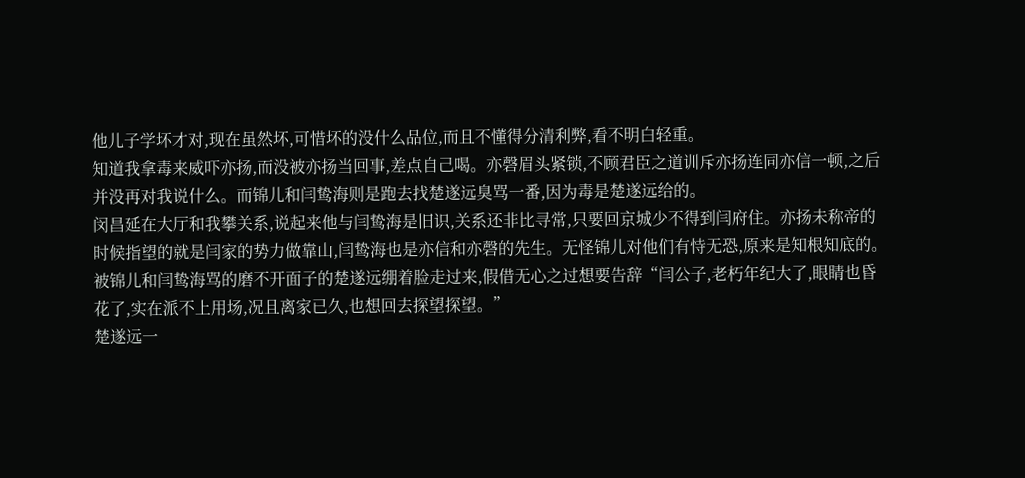他儿子学坏才对,现在虽然坏,可惜坏的没什么品位,而且不懂得分清利弊,看不明白轻重。
知道我拿毒来威吓亦扬,而没被亦扬当回事,差点自己喝。亦磬眉头紧锁,不顾君臣之道训斥亦扬连同亦信一顿,之后并没再对我说什么。而锦儿和闫鸷海则是跑去找楚遂远臭骂一番,因为毒是楚遂远给的。
闵昌延在大厅和我攀关系,说起来他与闫鸷海是旧识,关系还非比寻常,只要回京城少不得到闫府住。亦扬未称帝的时候指望的就是闫家的势力做靠山,闫鸷海也是亦信和亦磬的先生。无怪锦儿对他们有恃无恐,原来是知根知底的。
被锦儿和闫鸷海骂的磨不开面子的楚遂远绷着脸走过来,假借无心之过想要告辞“闫公子,老朽年纪大了,眼睛也昏花了,实在派不上用场,况且离家已久,也想回去探望探望。”
楚遂远一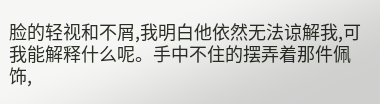脸的轻视和不屑,我明白他依然无法谅解我,可我能解释什么呢。手中不住的摆弄着那件佩饰,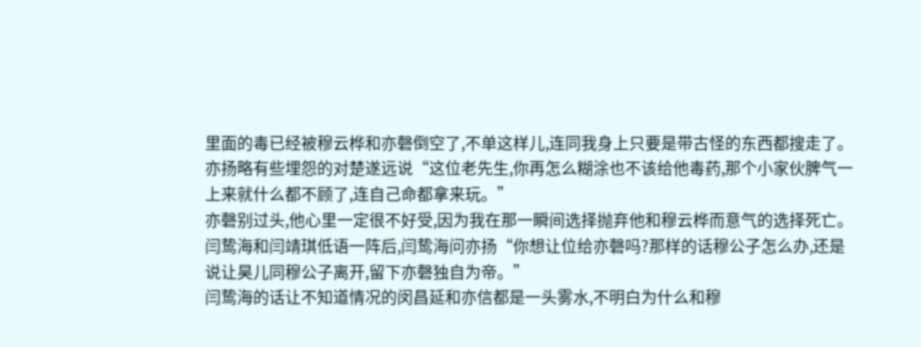里面的毒已经被穆云桦和亦磬倒空了,不单这样儿,连同我身上只要是带古怪的东西都搜走了。
亦扬略有些埋怨的对楚遂远说“这位老先生,你再怎么糊涂也不该给他毒药,那个小家伙脾气一上来就什么都不顾了,连自己命都拿来玩。”
亦磬别过头,他心里一定很不好受,因为我在那一瞬间选择抛弃他和穆云桦而意气的选择死亡。闫鸷海和闫靖琪低语一阵后,闫鸷海问亦扬“你想让位给亦磬吗?那样的话穆公子怎么办,还是说让昊儿同穆公子离开,留下亦磬独自为帝。”
闫鸷海的话让不知道情况的闵昌延和亦信都是一头雾水,不明白为什么和穆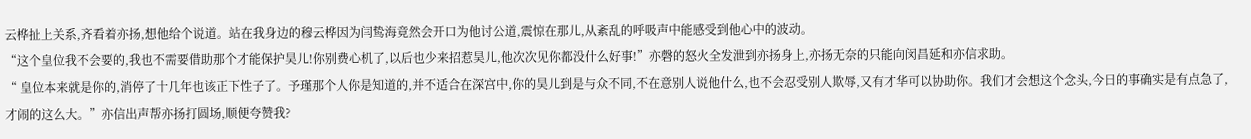云桦扯上关系,齐看着亦扬,想他给个说道。站在我身边的穆云桦因为闫鸷海竟然会开口为他讨公道,震惊在那儿,从紊乱的呼吸声中能感受到他心中的波动。
“这个皇位我不会要的,我也不需要借助那个才能保护昊儿!你别费心机了,以后也少来招惹昊儿,他次次见你都没什么好事!”亦磬的怒火全发泄到亦扬身上,亦扬无奈的只能向闵昌延和亦信求助。
“ 皇位本来就是你的,消停了十几年也该正下性子了。予瑾那个人你是知道的,并不适合在深宫中,你的昊儿到是与众不同,不在意别人说他什么,也不会忍受别人欺辱,又有才华可以协助你。我们才会想这个念头,今日的事确实是有点急了,才闹的这么大。”亦信出声帮亦扬打圆场,顺便夸赞我?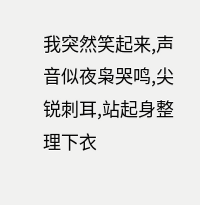我突然笑起来,声音似夜枭哭鸣,尖锐刺耳,站起身整理下衣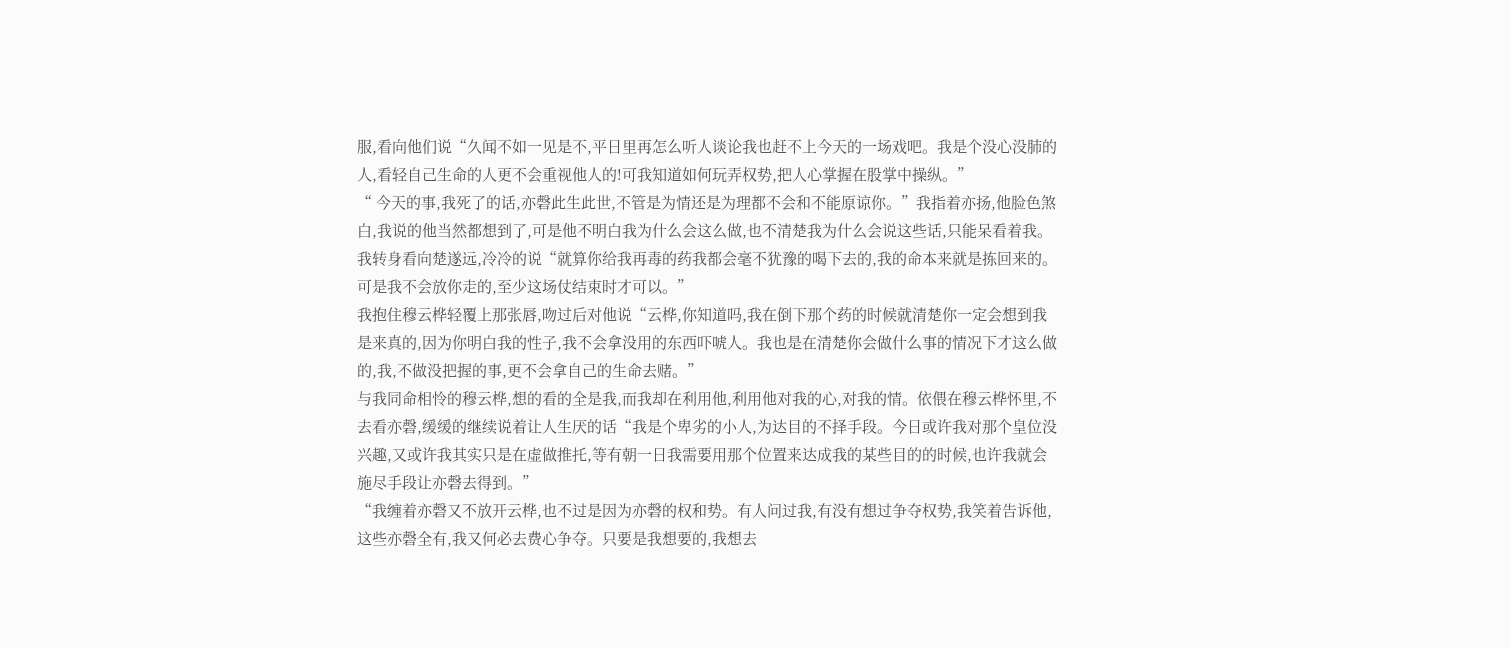服,看向他们说“久闻不如一见是不,平日里再怎么听人谈论我也赶不上今天的一场戏吧。我是个没心没肺的人,看轻自己生命的人更不会重视他人的!可我知道如何玩弄权势,把人心掌握在股掌中操纵。”
“ 今天的事,我死了的话,亦磬此生此世,不管是为情还是为理都不会和不能原谅你。”我指着亦扬,他脸色煞白,我说的他当然都想到了,可是他不明白我为什么会这么做,也不清楚我为什么会说这些话,只能呆看着我。我转身看向楚遂远,冷冷的说“就算你给我再毒的药我都会毫不犹豫的喝下去的,我的命本来就是拣回来的。可是我不会放你走的,至少这场仗结束时才可以。”
我抱住穆云桦轻覆上那张唇,吻过后对他说“云桦,你知道吗,我在倒下那个药的时候就清楚你一定会想到我是来真的,因为你明白我的性子,我不会拿没用的东西吓唬人。我也是在清楚你会做什么事的情况下才这么做的,我,不做没把握的事,更不会拿自己的生命去赌。”
与我同命相怜的穆云桦,想的看的全是我,而我却在利用他,利用他对我的心,对我的情。依偎在穆云桦怀里,不去看亦磬,缓缓的继续说着让人生厌的话“我是个卑劣的小人,为达目的不择手段。今日或许我对那个皇位没兴趣,又或许我其实只是在虚做推托,等有朝一日我需要用那个位置来达成我的某些目的的时候,也许我就会施尽手段让亦磬去得到。”
“我缠着亦磬又不放开云桦,也不过是因为亦磬的权和势。有人问过我,有没有想过争夺权势,我笑着告诉他,这些亦磬全有,我又何必去费心争夺。只要是我想要的,我想去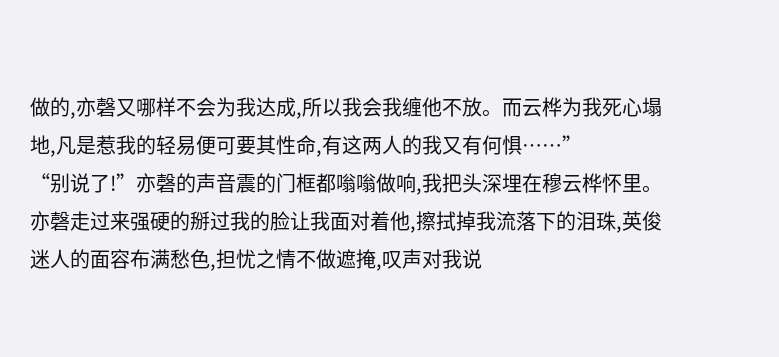做的,亦磬又哪样不会为我达成,所以我会我缠他不放。而云桦为我死心塌地,凡是惹我的轻易便可要其性命,有这两人的我又有何惧……”
“别说了!”亦磬的声音震的门框都嗡嗡做响,我把头深埋在穆云桦怀里。亦磬走过来强硬的掰过我的脸让我面对着他,擦拭掉我流落下的泪珠,英俊迷人的面容布满愁色,担忧之情不做遮掩,叹声对我说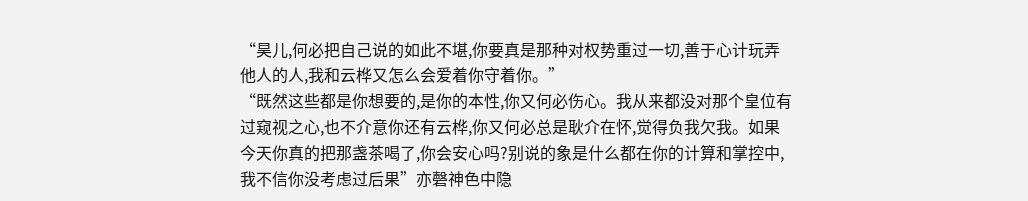“昊儿,何必把自己说的如此不堪,你要真是那种对权势重过一切,善于心计玩弄他人的人,我和云桦又怎么会爱着你守着你。”
“既然这些都是你想要的,是你的本性,你又何必伤心。我从来都没对那个皇位有过窥视之心,也不介意你还有云桦,你又何必总是耿介在怀,觉得负我欠我。如果今天你真的把那盏茶喝了,你会安心吗?别说的象是什么都在你的计算和掌控中,我不信你没考虑过后果”亦磬神色中隐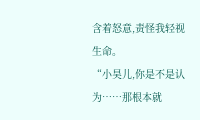含着怒意,责怪我轻视生命。
“小昊儿,你是不是认为……那根本就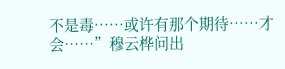不是毒……或许有那个期待……才会……”穆云桦问出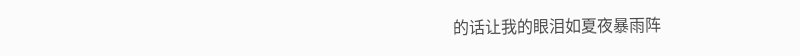的话让我的眼泪如夏夜暴雨阵